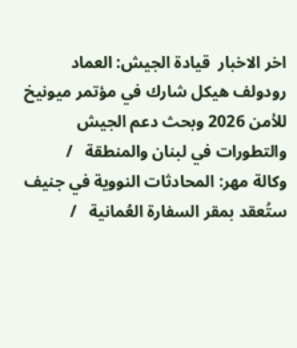اخر الاخبار  قيادة الجيش: العماد رودولف هيكل شارك في مؤتمر ميونيخ للأمن 2026 وبحث دعم الجيش والتطورات في لبنان والمنطقة   /   وكالة مهر: المحادثات النووية في جنيف ستُعقد بمقر السفارة العُمانية   /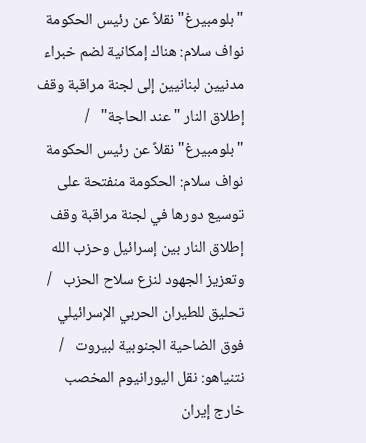"بلومبيرغ" نقلاً عن رئيس الحكومة نواف سلام: هناك إمكانية لضم خبراء مدنيين لبنانيين إلى لجنة مراقبة وقف إطلاق النار "عند الحاجة"   /   "بلومبيرغ" نقلاً عن رئيس الحكومة نواف سلام: الحكومة منفتحة على توسيع دورها في لجنة مراقبة وقف إطلاق النار بين إسرائيل وحزب الله وتعزيز الجهود لنزع سلاح الحزب   /   تحليق للطيران الحربي الإسرائيلي فوق الضاحية الجنوبية لبيروت   /   نتنياهو: نقل اليورانيوم المخصب خارج إيران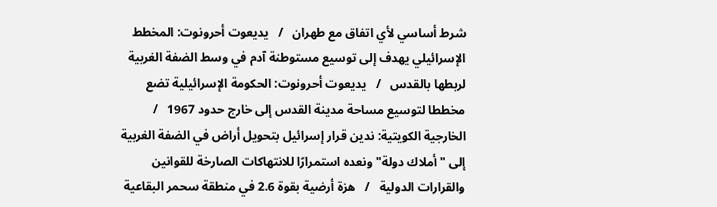شرط أساسي لأي اتفاق مع طهران   /   يديعوت أحرونوت: المخطط الإسرائيلي يهدف إلى توسيع مستوطنة آدم في وسط الضفة الغربية لربطها بالقدس   /   يديعوت أحرونوت: الحكومة الإسرائيلية تضع مخططا لتوسيع مساحة مدينة القدس إلى خارج حدود 1967   /   الخارجية الكويتية: ندين قرار إسرائيل بتحويل أراض في الضفة الغربية إلى "أملاك دولة" ونعده استمرارًا للانتهاكات الصارخة للقوانين والقرارات الدولية   /   هزة أرضية بقوة 2.6 في منطقة سحمر البقاعية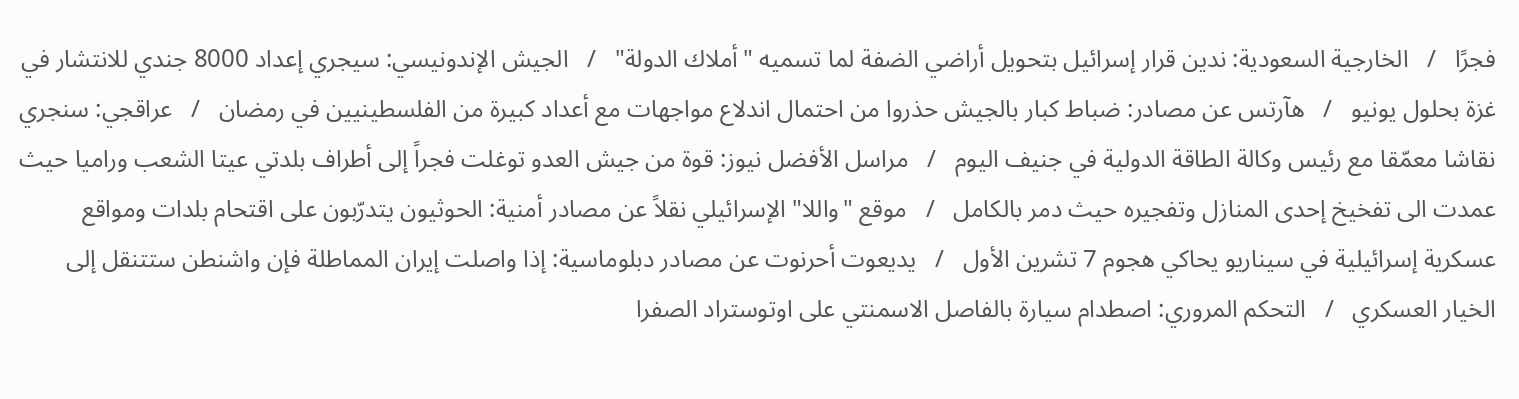فجرًا   /   الخارجية السعودية: ندين قرار إسرائيل بتحويل أراضي الضفة لما تسميه "أملاك الدولة"   /   الجيش الإندونيسي: سيجري إعداد 8000 جندي للانتشار في غزة بحلول يونيو   /   هآرتس عن مصادر: ضباط كبار بالجيش حذروا من احتمال اندلاع مواجهات مع أعداد كبيرة من الفلسطينيين في رمضان   /   عراقجي: سنجري نقاشا معمّقا مع رئيس وكالة الطاقة الدولية في جنيف اليوم   /   مراسل الأفضل نيوز: قوة من جيش العدو توغلت فجراً إلى أطراف بلدتي عيتا الشعب وراميا حيث عمدت الى تفخيخ إحدى المنازل وتفجيره حيث دمر بالكامل   /   موقع "واللا" الإسرائيلي نقلاً عن مصادر أمنية: الحوثيون يتدرّبون على اقتحام بلدات ومواقع عسكرية إسرائيلية في سيناريو يحاكي هجوم 7 تشرين الأول   /   يديعوت أحرنوت عن مصادر دبلوماسية: إذا واصلت إيران المماطلة فإن واشنطن ستتنقل إلى الخيار العسكري   /   التحكم المروري: اصطدام سيارة بالفاصل الاسمنتي على اوتوستراد الصفرا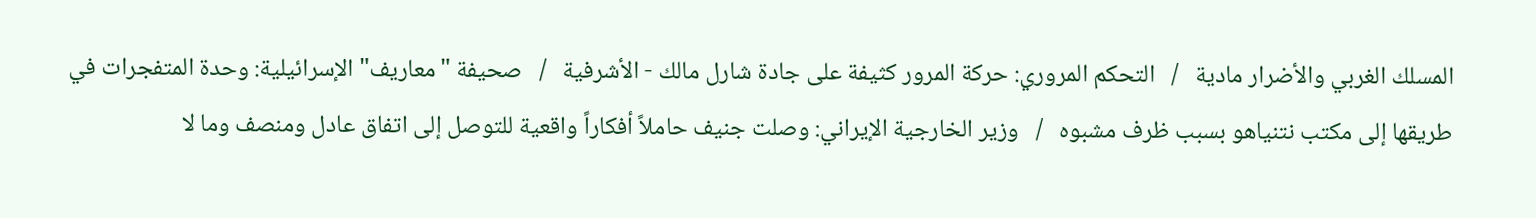المسلك الغربي والأضرار مادية   /   التحكم المروري: حركة المرور كثيفة على جادة شارل مالك - الأشرفية   /   صحيفة "معاريف" الإسرائيلية: وحدة المتفجرات في طريقها إلى مكتب نتنياهو بسبب ظرف مشبوه   /   وزير الخارجية الإيراني: وصلت جنيف حاملاً أفكاراً واقعية للتوصل إلى اتفاق عادل ومنصف وما لا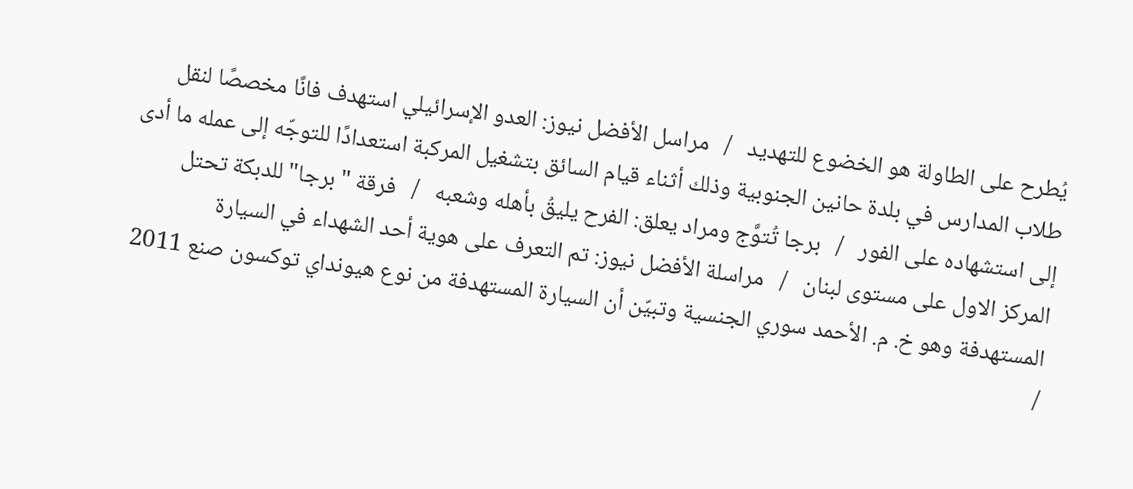يُطرح على الطاولة هو الخضوع للتهديد   /   مراسل الأفضل نيوز: العدو الإسرائيلي استهدف فانًا مخصصًا لنقل طلاب المدارس في بلدة حانين الجنوبية وذلك أثناء قيام السائق بتشغيل المركبة استعدادًا للتوجّه إلى عمله ما أدى إلى استشهاده على الفور   /   برجا تُتوَّج ومراد يعلق: الفرح يليقُ بأهله وشعبه   /   فرقة "برجا" للدبكة تحتل المركز الاول على مستوى لبنان   /   مراسلة الأفضل نيوز: تم التعرف على هوية أحد الشهداء في السيارة المستهدفة وهو خ. م. الأحمد سوري الجنسية وتبيّن أن السيارة المستهدفة من نوع هيونداي توكسون صنع 2011   /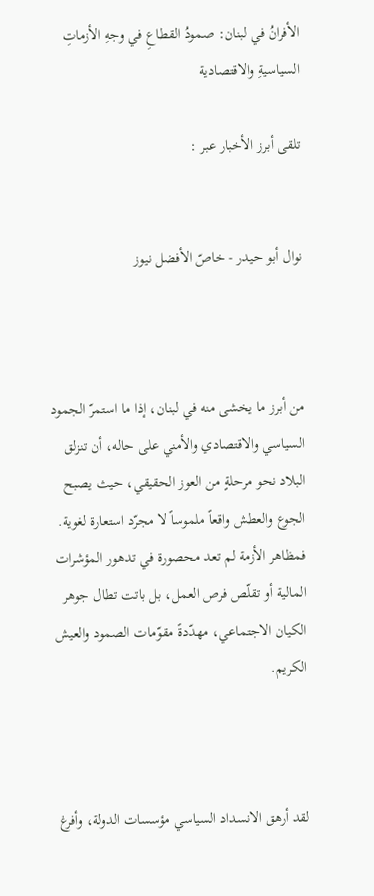الأفرانُ في لبنان: صمودُ القطاعِ في وجهِ الأزماتِ السياسيةِ والاقتصادية

تلقى أبرز الأخبار عبر :


نوال أبو حيدر - خاصّ الأفضل نيوز



من أبرز ما يخشى منه في لبنان، إذا ما استمرّ الجمود السياسي والاقتصادي والأمني على حاله، أن تنزلق البلاد نحو مرحلةٍ من العوز الحقيقي، حيث يصبح الجوع والعطش واقعاً ملموساً لا مجرّد استعارة لغوية. فمظاهر الأزمة لم تعد محصورة في تدهور المؤشرات المالية أو تقلّص فرص العمل، بل باتت تطال جوهر الكيان الاجتماعي، مهدّدةً مقوّمات الصمود والعيش الكريم.



لقد أرهق الانسداد السياسي مؤسسات الدولة، وأفرغ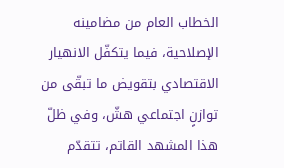الخطاب العام من مضامينه الإصلاحية، فيما يتكفّل الانهيار الاقتصادي بتقويض ما تبقّى من توازنٍ اجتماعي هشّ، وفي ظلّ هذا المشهد القاتم، تتقدّم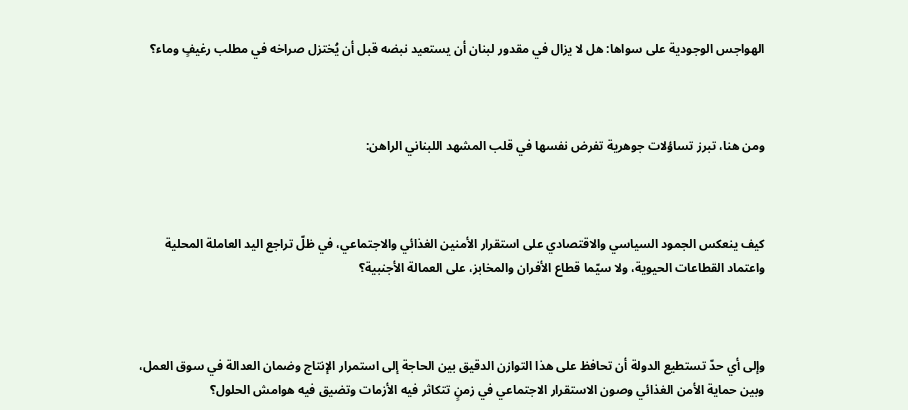الهواجس الوجودية على سواها: هل لا يزال في مقدور لبنان أن يستعيد نبضه قبل أن يُختزل صراخه في مطلب رغيفٍ وماء؟



ومن هنا، تبرز تساؤلات جوهرية تفرض نفسها في قلب المشهد اللبناني الراهن:



كيف ينعكس الجمود السياسي والاقتصادي على استقرار الأمنين الغذائي والاجتماعي، في ظلّ تراجع اليد العاملة المحلية واعتماد القطاعات الحيوية، ولا سيّما قطاع الأفران والمخابز، على العمالة الأجنبية؟



وإلى أي حدّ تستطيع الدولة أن تحافظ على هذا التوازن الدقيق بين الحاجة إلى استمرار الإنتاج وضمان العدالة في سوق العمل، وبين حماية الأمن الغذائي وصون الاستقرار الاجتماعي في زمنٍ تتكاثر فيه الأزمات وتضيق فيه هوامش الحلول؟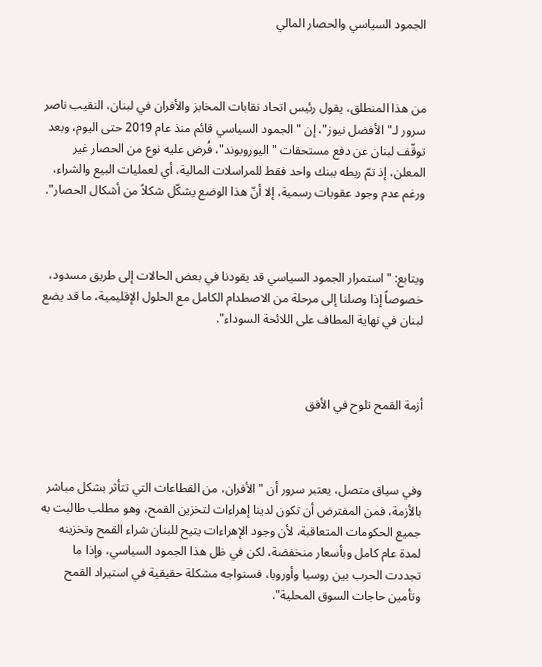الجمود السياسي والحصار المالي



من هذا المنطلق، يقول رئيس اتحاد نقابات المخابز والأفران في لبنان، النقيب ناصر سرور لـ"الأفضل نيوز"، إن "الجمود السياسي قائم منذ عام 2019 حتى اليوم، وبعد توقّف لبنان عن دفع مستحقات "اليوروبوند"، فُرض عليه نوع من الحصار غير المعلن، إذ تمّ ربطه ببنك واحد فقط للمراسلات المالية، أي لعمليات البيع والشراء، ورغم عدم وجود عقوبات رسمية، إلا أنّ هذا الوضع يشكّل شكلاً من أشكال الحصار".



ويتابع: "استمرار الجمود السياسي قد يقودنا في بعض الحالات إلى طريق مسدود، خصوصاً إذا وصلنا إلى مرحلة من الاصطدام الكامل مع الحلول الإقليمية، ما قد يضع لبنان في نهاية المطاف على اللائحة السوداء".



أزمة القمح تلوح في الأفق



وفي سياق متصل، يعتبر سرور أن "الأفران، من القطاعات التي تتأثر بشكل مباشر بالأزمة، فمن المفترض أن تكون لدينا إهراءات لتخزين القمح، وهو مطلب طالبت به جميع الحكومات المتعاقبة، لأن وجود الإهراءات يتيح للبنان شراء القمح وتخزينه لمدة عام كامل وبأسعار منخفضة، لكن في ظل هذا الجمود السياسي، وإذا ما تجددت الحرب بين روسيا وأوروبا، فسنواجه مشكلة حقيقية في استيراد القمح وتأمين حاجات السوق المحلية".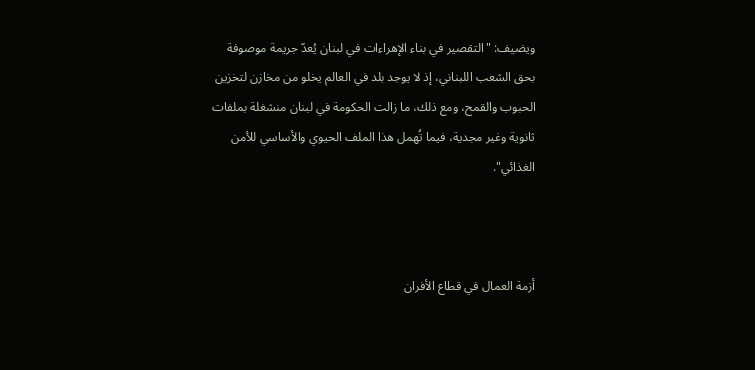ويضيف: "التقصير في بناء الإهراءات في لبنان يُعدّ جريمة موصوفة بحق الشعب اللبناني، إذ لا يوجد بلد في العالم يخلو من مخازن لتخزين الحبوب والقمح، ومع ذلك، ما زالت الحكومة في لبنان منشغلة بملفات ثانوية وغير مجدية، فيما تُهمل هذا الملف الحيوي والأساسي للأمن الغذائي".



أزمة العمال في قطاع الأفران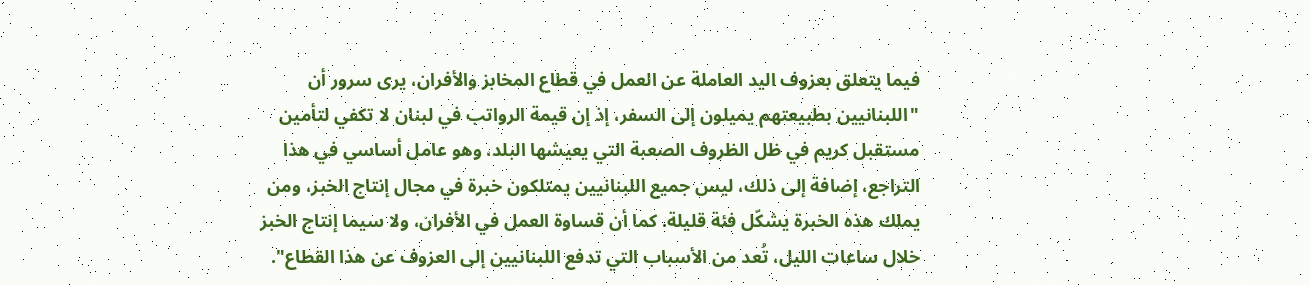فيما يتعلق بعزوف اليد العاملة عن العمل في قطاع المخابز والأفران، يرى سرور أن "اللبنانيين بطبيعتهم يميلون إلى السفر، إذ إن قيمة الرواتب في لبنان لا تكفي لتأمين مستقبل كريم في ظل الظروف الصعبة التي يعيشها البلد، وهو عامل أساسي في هذا التراجع، إضافة إلى ذلك، ليس جميع اللبنانيين يمتلكون خبرة في مجال إنتاج الخبز، ومن يملك هذه الخبرة يشكّل فئة قليلة. كما أن قساوة العمل في الأفران، ولا سيما إنتاج الخبز خلال ساعات الليل، تُعد من الأسباب التي تدفع اللبنانيين إلى العزوف عن هذا القطاع".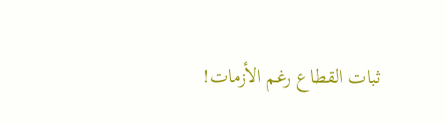ثبات القطاع رغم الأزمات!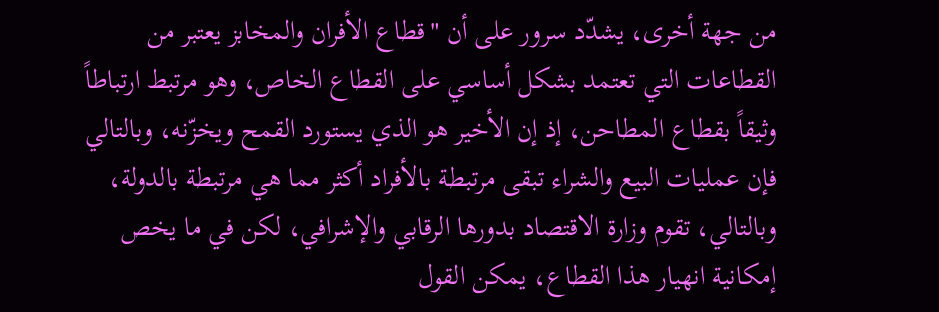من جهة أخرى، يشدّد سرور على أن "قطاع الأفران والمخابز يعتبر من القطاعات التي تعتمد بشكل أساسي على القطاع الخاص، وهو مرتبط ارتباطاً وثيقاً بقطاع المطاحن، إذ إن الأخير هو الذي يستورد القمح ويخزّنه، وبالتالي فإن عمليات البيع والشراء تبقى مرتبطة بالأفراد أكثر مما هي مرتبطة بالدولة، وبالتالي، تقوم وزارة الاقتصاد بدورها الرقابي والإشرافي، لكن في ما يخص إمكانية انهيار هذا القطاع، يمكن القول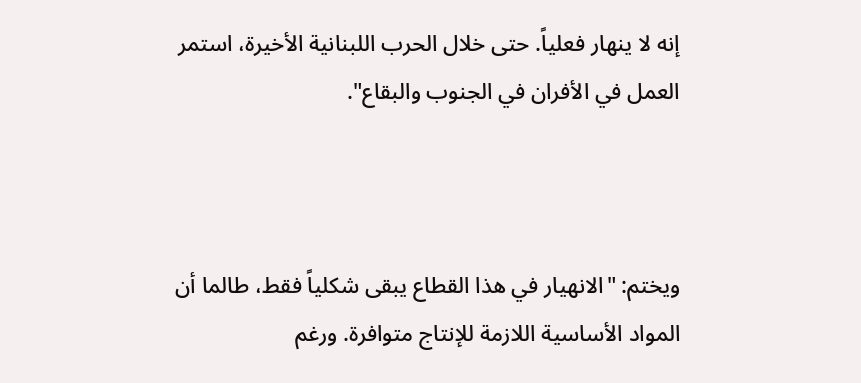إنه لا ينهار فعلياً. حتى خلال الحرب اللبنانية الأخيرة، استمر العمل في الأفران في الجنوب والبقاع".



ويختم: "الانهيار في هذا القطاع يبقى شكلياً فقط، طالما أن المواد الأساسية اللازمة للإنتاج متوافرة. ورغم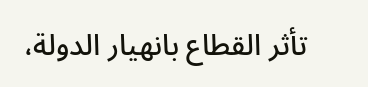تأثر القطاع بانهيار الدولة،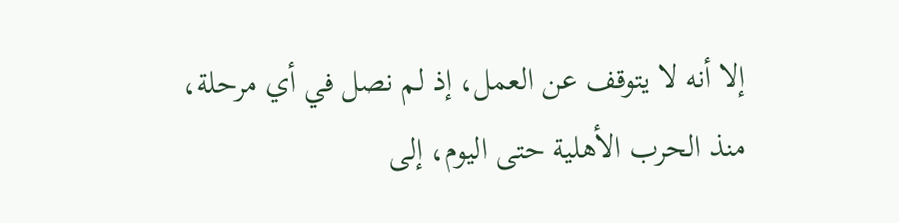إلا أنه لا يتوقف عن العمل، إذ لم نصل في أي مرحلة، منذ الحرب الأهلية حتى اليوم، إلى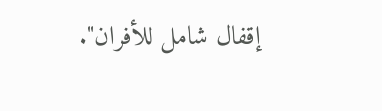إقفال شامل للأفران".